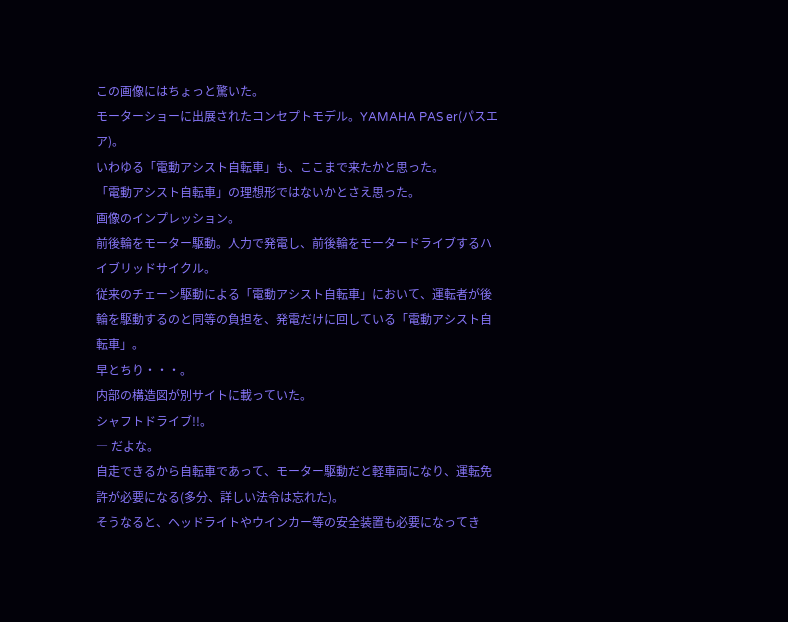この画像にはちょっと驚いた。
モーターショーに出展されたコンセプトモデル。YAMAHA PAS er(パスエア)。
いわゆる「電動アシスト自転車」も、ここまで来たかと思った。
「電動アシスト自転車」の理想形ではないかとさえ思った。
画像のインプレッション。
前後輪をモーター駆動。人力で発電し、前後輪をモータードライブするハイブリッドサイクル。
従来のチェーン駆動による「電動アシスト自転車」において、運転者が後輪を駆動するのと同等の負担を、発電だけに回している「電動アシスト自転車」。
早とちり・・・。
内部の構造図が別サイトに載っていた。
シャフトドライブ!!。
― だよな。
自走できるから自転車であって、モーター駆動だと軽車両になり、運転免許が必要になる(多分、詳しい法令は忘れた)。
そうなると、ヘッドライトやウインカー等の安全装置も必要になってき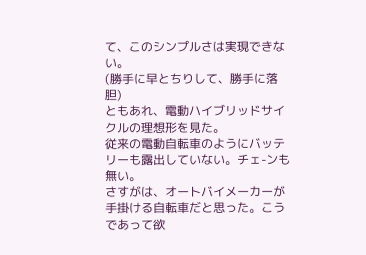て、このシンプルさは実現できない。
(勝手に早とちりして、勝手に落胆)
ともあれ、電動ハイブリッドサイクルの理想形を見た。
従来の電動自転車のようにバッテリーも露出していない。チェ-ンも無い。
さすがは、オートバイメーカーが手掛ける自転車だと思った。こうであって欲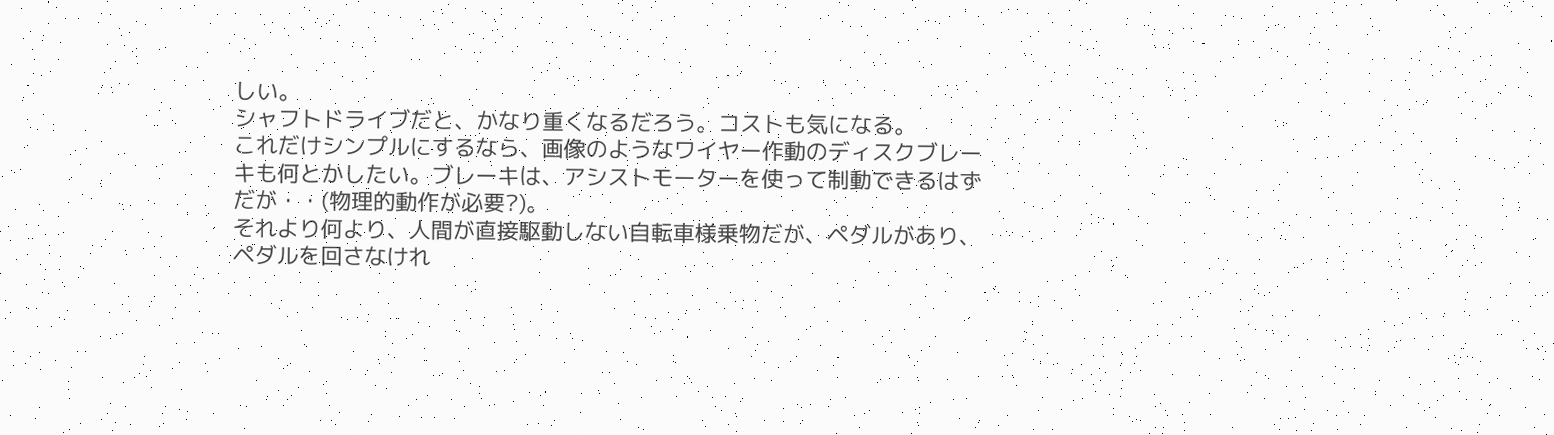しい。
シャフトドライブだと、かなり重くなるだろう。コストも気になる。
これだけシンプルにするなら、画像のようなワイヤー作動のディスクブレーキも何とかしたい。ブレーキは、アシストモーターを使って制動できるはずだが・・(物理的動作が必要?)。
それより何より、人間が直接駆動しない自転車様乗物だが、ペダルがあり、ペダルを回さなけれ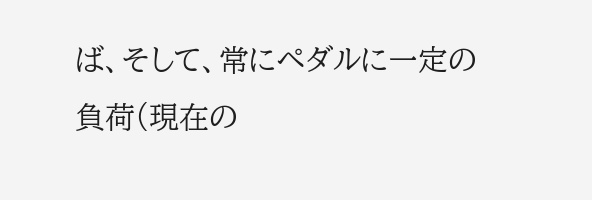ば、そして、常にペダルに一定の負荷(現在の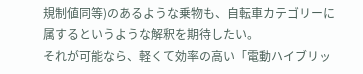規制値同等)のあるような乗物も、自転車カテゴリーに属するというような解釈を期待したい。
それが可能なら、軽くて効率の高い「電動ハイブリッ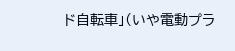ド自転車」(いや電動プラ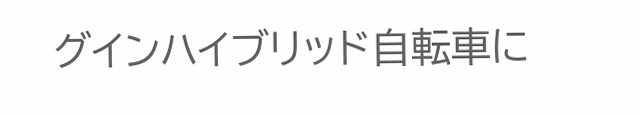グインハイブリッド自転車に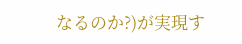なるのか?)が実現す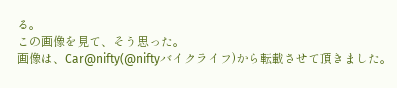る。
この画像を見て、そう思った。
画像は、Car@nifty(@niftyバイクライフ)から転載させて頂きました。